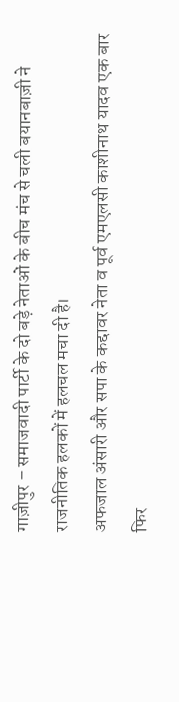गाज़ीपुर – समाजवादी पार्टी के दो बड़े नेताओं के बीच मंच से चली बयानबाज़ी ने राजनीतिक हलकों में हलचल मचा दी है।
अफजाल अंसारी और सपा के कद्दावर नेता व पूर्व एमएलसी काशीनाथ यादव एक बार फिर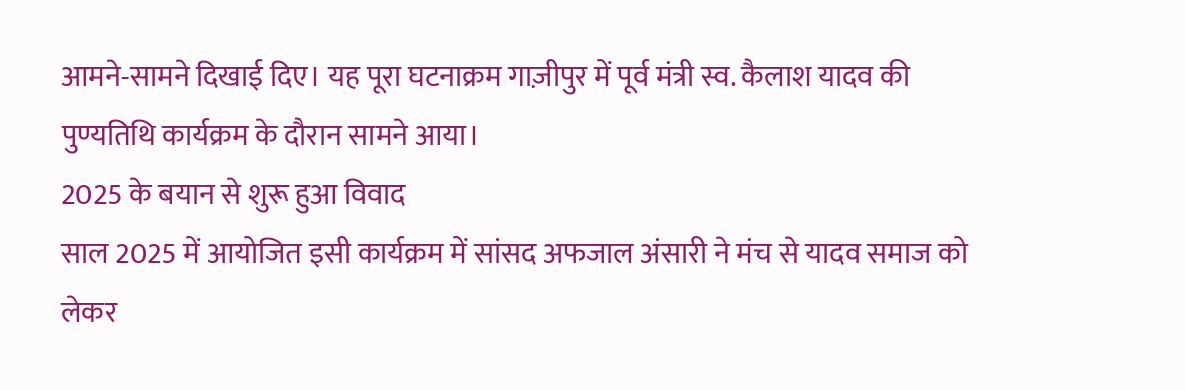आमने-सामने दिखाई दिए। यह पूरा घटनाक्रम गाज़ीपुर में पूर्व मंत्री स्व. कैलाश यादव की पुण्यतिथि कार्यक्रम के दौरान सामने आया।
2025 के बयान से शुरू हुआ विवाद
साल 2025 में आयोजित इसी कार्यक्रम में सांसद अफजाल अंसारी ने मंच से यादव समाज को लेकर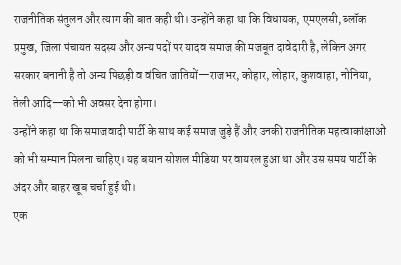राजनीतिक संतुलन और त्याग की बात कही थी। उन्होंने कहा था कि विधायक, एमएलसी, ब्लॉक प्रमुख, जिला पंचायत सदस्य और अन्य पदों पर यादव समाज की मजबूत दावेदारी है, लेकिन अगर सरकार बनानी है तो अन्य पिछड़ी व वंचित जातियों—राजभर, कोहार, लोहार, कुशवाहा, नोनिया, तेली आदि—को भी अवसर देना होगा।
उन्होंने कहा था कि समाजवादी पार्टी के साथ कई समाज जुड़े हैं और उनकी राजनीतिक महत्वाकांक्षाओं को भी सम्मान मिलना चाहिए। यह बयान सोशल मीडिया पर वायरल हुआ था और उस समय पार्टी के अंदर और बाहर खूब चर्चा हुई थी।
एक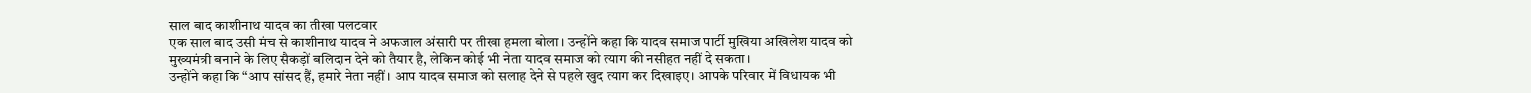साल बाद काशीनाथ यादव का तीखा पलटवार
एक साल बाद उसी मंच से काशीनाथ यादव ने अफजाल अंसारी पर तीखा हमला बोला। उन्होंने कहा कि यादव समाज पार्टी मुखिया अखिलेश यादव को मुख्यमंत्री बनाने के लिए सैकड़ों बलिदान देने को तैयार है, लेकिन कोई भी नेता यादव समाज को त्याग की नसीहत नहीं दे सकता।
उन्होंने कहा कि “आप सांसद हैं, हमारे नेता नहीं। आप यादव समाज को सलाह देने से पहले खुद त्याग कर दिखाइए। आपके परिवार में विधायक भी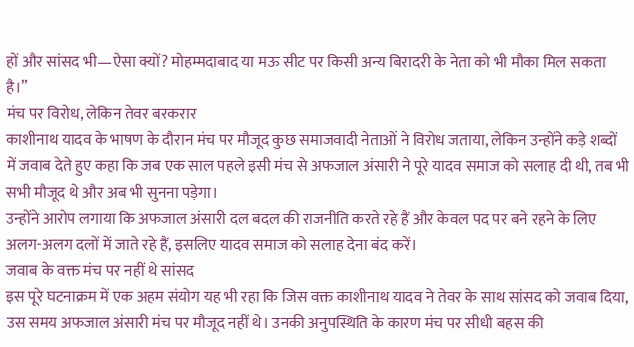हों और सांसद भी—ऐसा क्यों? मोहम्मदाबाद या मऊ सीट पर किसी अन्य बिरादरी के नेता को भी मौका मिल सकता है।”
मंच पर विरोध, लेकिन तेवर बरकरार
काशीनाथ यादव के भाषण के दौरान मंच पर मौजूद कुछ समाजवादी नेताओं ने विरोध जताया, लेकिन उन्होंने कड़े शब्दों में जवाब देते हुए कहा कि जब एक साल पहले इसी मंच से अफजाल अंसारी ने पूरे यादव समाज को सलाह दी थी, तब भी सभी मौजूद थे और अब भी सुनना पड़ेगा।
उन्होंने आरोप लगाया कि अफजाल अंसारी दल बदल की राजनीति करते रहे हैं और केवल पद पर बने रहने के लिए अलग-अलग दलों में जाते रहे हैं, इसलिए यादव समाज को सलाह देना बंद करें।
जवाब के वक्त मंच पर नहीं थे सांसद
इस पूरे घटनाक्रम में एक अहम संयोग यह भी रहा कि जिस वक्त काशीनाथ यादव ने तेवर के साथ सांसद को जवाब दिया, उस समय अफजाल अंसारी मंच पर मौजूद नहीं थे। उनकी अनुपस्थिति के कारण मंच पर सीधी बहस की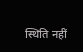स्थिति नहीं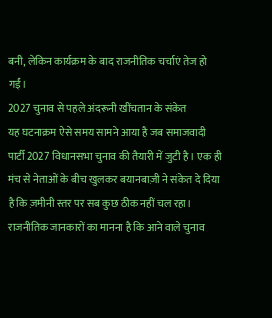बनी, लेकिन कार्यक्रम के बाद राजनीतिक चर्चाएं तेज हो गईं।
2027 चुनाव से पहले अंदरूनी खींचतान के संकेत
यह घटनाक्रम ऐसे समय सामने आया है जब समाजवादी पार्टी 2027 विधानसभा चुनाव की तैयारी में जुटी है। एक ही मंच से नेताओं के बीच खुलकर बयानबाज़ी ने संकेत दे दिया है कि ज़मीनी स्तर पर सब कुछ ठीक नहीं चल रहा।
राजनीतिक जानकारों का मानना है कि आने वाले चुनाव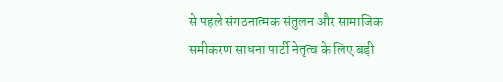से पहले संगठनात्मक संतुलन और सामाजिक समीकरण साधना पार्टी नेतृत्व के लिए बड़ी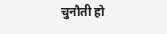चुनौती हो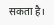सकता है।